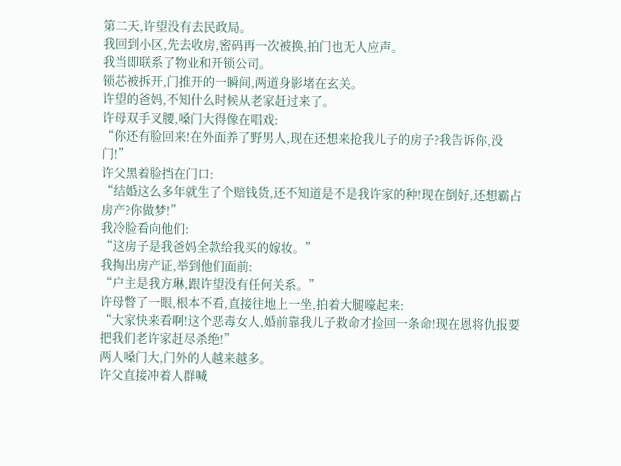第二天,许望没有去民政局。
我回到小区,先去收房,密码再一次被换,拍门也无人应声。
我当即联系了物业和开锁公司。
锁芯被拆开,门推开的一瞬间,两道身影堵在玄关。
许望的爸妈,不知什么时候从老家赶过来了。
许母双手叉腰,嗓门大得像在唱戏:
“你还有脸回来!在外面养了野男人,现在还想来抢我儿子的房子?我告诉你,没门!”
许父黑着脸挡在门口:
“结婚这么多年就生了个赔钱货,还不知道是不是我许家的种!现在倒好,还想霸占房产?你做梦!”
我冷脸看向他们:
“这房子是我爸妈全款给我买的嫁妆。”
我掏出房产证,举到他们面前:
“户主是我方琳,跟许望没有任何关系。”
许母瞥了一眼,根本不看,直接往地上一坐,拍着大腿嚎起来:
“大家快来看啊!这个恶毒女人,婚前靠我儿子救命才捡回一条命!现在恩将仇报要把我们老许家赶尽杀绝!”
两人嗓门大,门外的人越来越多。
许父直接冲着人群喊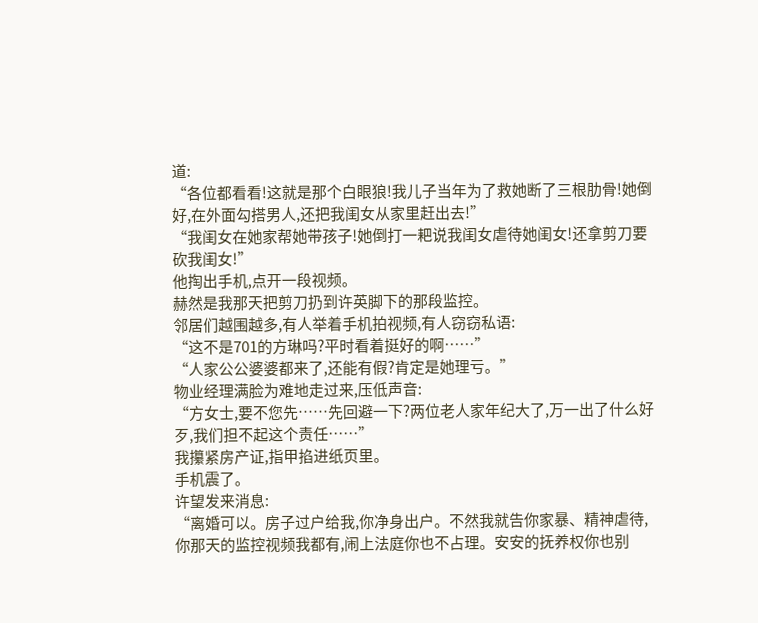道:
“各位都看看!这就是那个白眼狼!我儿子当年为了救她断了三根肋骨!她倒好,在外面勾搭男人,还把我闺女从家里赶出去!”
“我闺女在她家帮她带孩子!她倒打一耙说我闺女虐待她闺女!还拿剪刀要砍我闺女!”
他掏出手机,点开一段视频。
赫然是我那天把剪刀扔到许英脚下的那段监控。
邻居们越围越多,有人举着手机拍视频,有人窃窃私语:
“这不是701的方琳吗?平时看着挺好的啊……”
“人家公公婆婆都来了,还能有假?肯定是她理亏。”
物业经理满脸为难地走过来,压低声音:
“方女士,要不您先……先回避一下?两位老人家年纪大了,万一出了什么好歹,我们担不起这个责任……”
我攥紧房产证,指甲掐进纸页里。
手机震了。
许望发来消息:
“离婚可以。房子过户给我,你净身出户。不然我就告你家暴、精神虐待,你那天的监控视频我都有,闹上法庭你也不占理。安安的抚养权你也别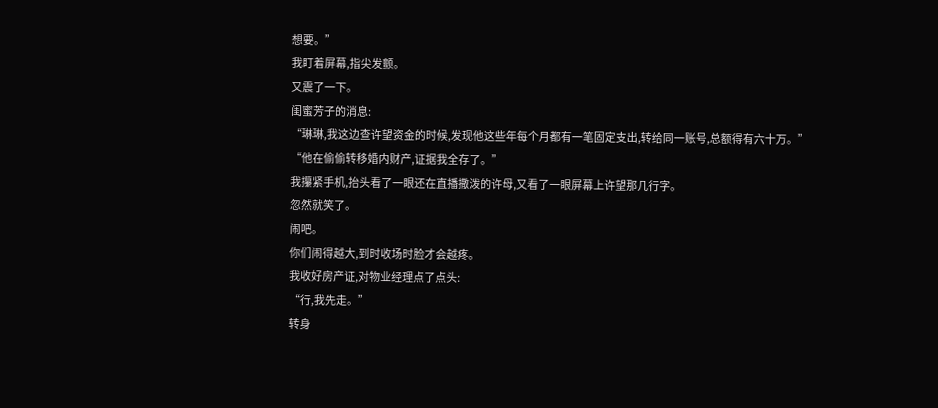想要。”
我盯着屏幕,指尖发颤。
又震了一下。
闺蜜芳子的消息:
“琳琳,我这边查许望资金的时候,发现他这些年每个月都有一笔固定支出,转给同一账号,总额得有六十万。”
“他在偷偷转移婚内财产,证据我全存了。”
我攥紧手机,抬头看了一眼还在直播撒泼的许母,又看了一眼屏幕上许望那几行字。
忽然就笑了。
闹吧。
你们闹得越大,到时收场时脸才会越疼。
我收好房产证,对物业经理点了点头:
“行,我先走。”
转身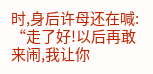时,身后许母还在喊:
“走了好!以后再敢来闹,我让你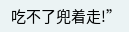吃不了兜着走!”